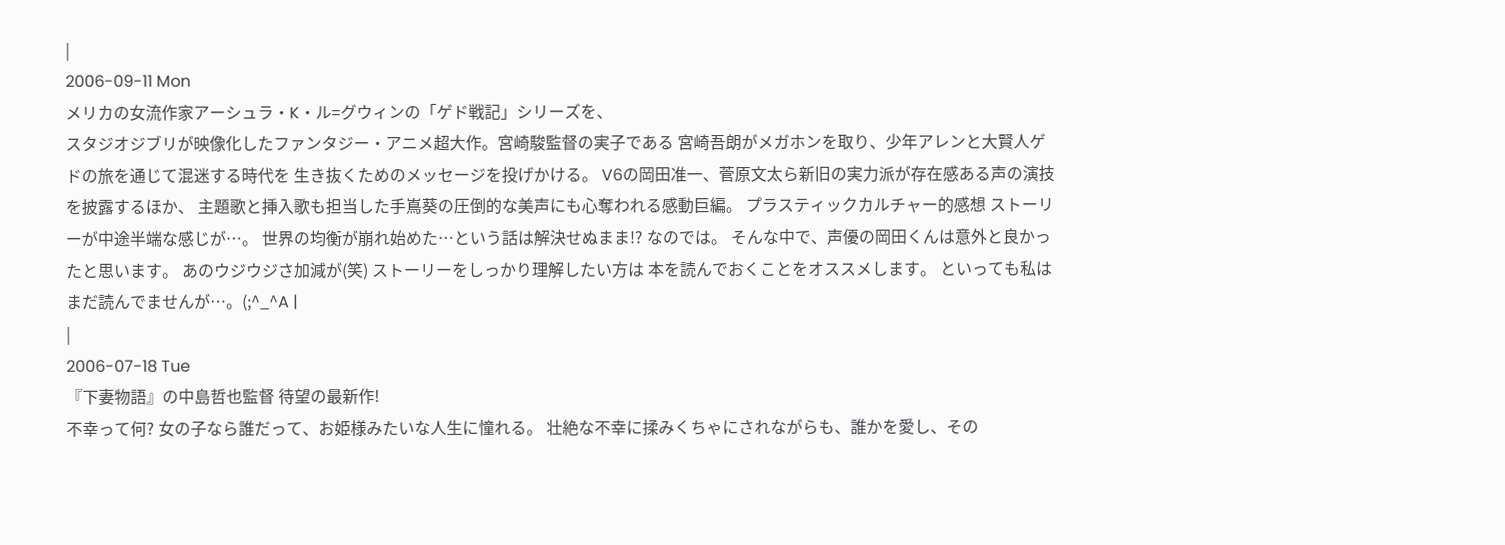|
2006-09-11 Mon
メリカの女流作家アーシュラ・K・ル=グウィンの「ゲド戦記」シリーズを、
スタジオジブリが映像化したファンタジー・アニメ超大作。宮崎駿監督の実子である 宮崎吾朗がメガホンを取り、少年アレンと大賢人ゲドの旅を通じて混迷する時代を 生き抜くためのメッセージを投げかける。 V6の岡田准一、菅原文太ら新旧の実力派が存在感ある声の演技を披露するほか、 主題歌と挿入歌も担当した手嶌葵の圧倒的な美声にも心奪われる感動巨編。 プラスティックカルチャー的感想 ストーリーが中途半端な感じが…。 世界の均衡が崩れ始めた…という話は解決せぬまま!? なのでは。 そんな中で、声優の岡田くんは意外と良かったと思います。 あのウジウジさ加減が(笑) ストーリーをしっかり理解したい方は 本を読んでおくことをオススメします。 といっても私はまだ読んでませんが…。(;^_^A |
|
2006-07-18 Tue
『下妻物語』の中島哲也監督 待望の最新作!
不幸って何? 女の子なら誰だって、お姫様みたいな人生に憧れる。 壮絶な不幸に揉みくちゃにされながらも、誰かを愛し、その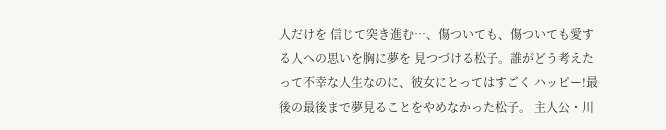人だけを 信じて突き進む…、傷ついても、傷ついても愛する人への思いを胸に夢を 見つづける松子。誰がどう考えたって不幸な人生なのに、彼女にとってはすごく ハッピー!最後の最後まで夢見ることをやめなかった松子。 主人公・川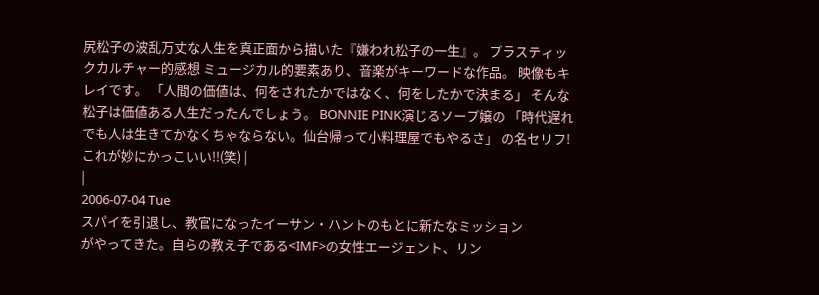尻松子の波乱万丈な人生を真正面から描いた『嫌われ松子の一生』。 プラスティックカルチャー的感想 ミュージカル的要素あり、音楽がキーワードな作品。 映像もキレイです。 「人間の価値は、何をされたかではなく、何をしたかで決まる」 そんな松子は価値ある人生だったんでしょう。 BONNIE PINK演じるソープ嬢の 「時代遅れでも人は生きてかなくちゃならない。仙台帰って小料理屋でもやるさ」 の名セリフ!これが妙にかっこいい!!(笑) |
|
2006-07-04 Tue
スパイを引退し、教官になったイーサン・ハントのもとに新たなミッション
がやってきた。自らの教え子である<IMF>の女性エージェント、リン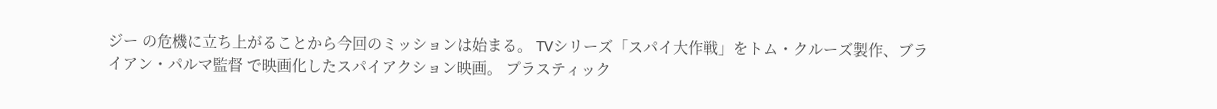ジー の危機に立ち上がることから今回のミッションは始まる。 TVシリーズ「スパイ大作戦」をトム・クルーズ製作、ブライアン・パルマ監督 で映画化したスパイアクション映画。 プラスティック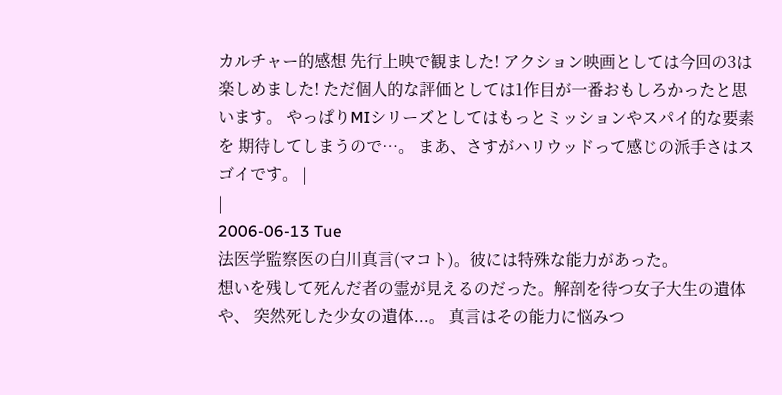カルチャー的感想 先行上映で観ました! アクション映画としては今回の3は楽しめました! ただ個人的な評価としては1作目が一番おもしろかったと思います。 やっぱりMIシリーズとしてはもっとミッションやスパイ的な要素を 期待してしまうので…。 まあ、さすがハリウッドって感じの派手さはスゴイです。 |
|
2006-06-13 Tue
法医学監察医の白川真言(マコト)。彼には特殊な能力があった。
想いを残して死んだ者の霊が見えるのだった。解剖を待つ女子大生の遺体や、 突然死した少女の遺体...。 真言はその能力に悩みつ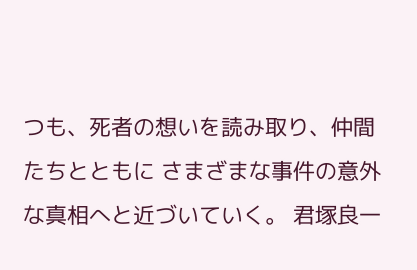つも、死者の想いを読み取り、仲間たちとともに さまざまな事件の意外な真相へと近づいていく。 君塚良一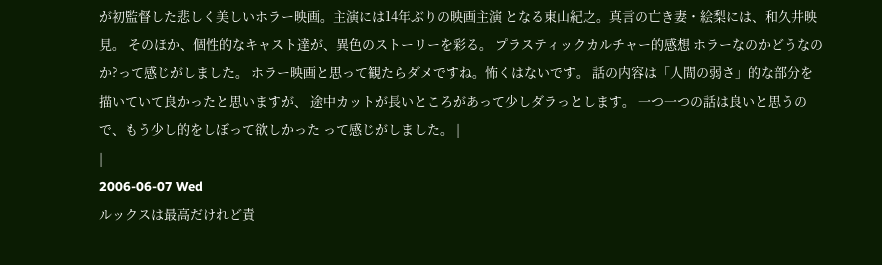が初監督した悲しく美しいホラー映画。主演には14年ぶりの映画主演 となる東山紀之。真言の亡き妻・絵梨には、和久井映見。 そのほか、個性的なキャスト達が、異色のストーリーを彩る。 プラスティックカルチャー的感想 ホラーなのかどうなのか?って感じがしました。 ホラー映画と思って観たらダメですね。怖くはないです。 話の内容は「人間の弱さ」的な部分を描いていて良かったと思いますが、 途中カットが長いところがあって少しダラっとします。 一つ一つの話は良いと思うので、もう少し的をしぼって欲しかった って感じがしました。 |
|
2006-06-07 Wed
ルックスは最高だけれど責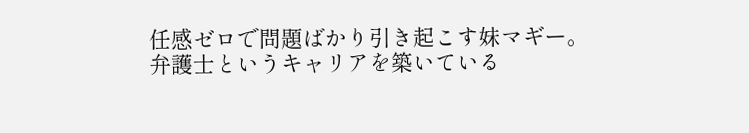任感ゼロで問題ばかり引き起こす妹マギー。
弁護士というキャリアを築いている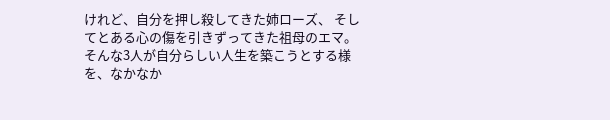けれど、自分を押し殺してきた姉ローズ、 そしてとある心の傷を引きずってきた祖母のエマ。 そんな3人が自分らしい人生を築こうとする様を、なかなか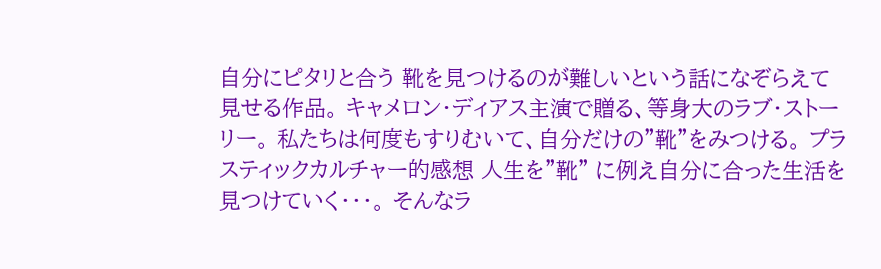自分にピタリと合う 靴を見つけるのが難しいという話になぞらえて見せる作品。 キャメロン・ディアス主演で贈る、等身大のラブ・ストーリー。 私たちは何度もすりむいて、自分だけの"靴"をみつける。 プラスティックカルチャー的感想 人生を"靴" に例え自分に合った生活を見つけていく・・・。 そんなラ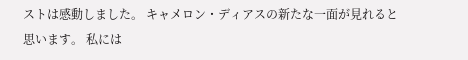ストは感動しました。 キャメロン・ディアスの新たな一面が見れると思います。 私には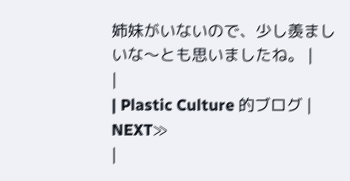姉妹がいないので、少し羨ましいな〜とも思いましたね。 |
|
| Plastic Culture 的ブログ |
NEXT≫
|